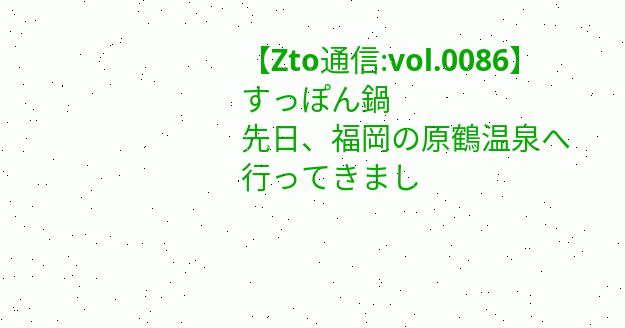【Zto通信:vol.0086】
すっぽん鍋
先日、福岡の原鶴温泉へ行ってきまし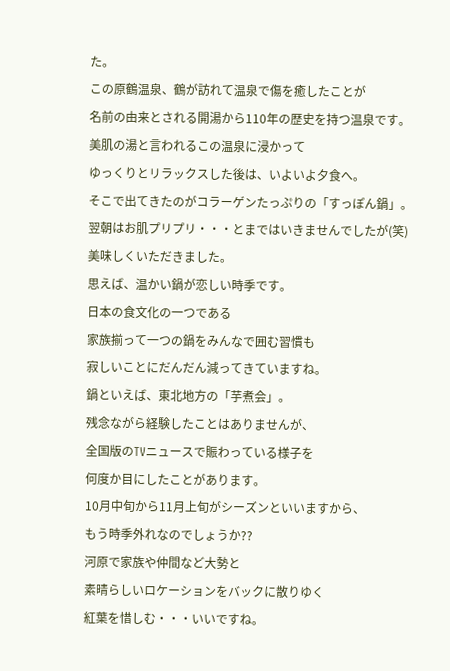た。
この原鶴温泉、鶴が訪れて温泉で傷を癒したことが
名前の由来とされる開湯から110年の歴史を持つ温泉です。
美肌の湯と言われるこの温泉に浸かって
ゆっくりとリラックスした後は、いよいよ夕食へ。
そこで出てきたのがコラーゲンたっぷりの「すっぽん鍋」。
翌朝はお肌プリプリ・・・とまではいきませんでしたが(笑)
美味しくいただきました。
思えば、温かい鍋が恋しい時季です。
日本の食文化の一つである
家族揃って一つの鍋をみんなで囲む習慣も
寂しいことにだんだん減ってきていますね。
鍋といえば、東北地方の「芋煮会」。
残念ながら経験したことはありませんが、
全国版のTVニュースで賑わっている様子を
何度か目にしたことがあります。
10月中旬から11月上旬がシーズンといいますから、
もう時季外れなのでしょうか??
河原で家族や仲間など大勢と
素晴らしいロケーションをバックに散りゆく
紅葉を惜しむ・・・いいですね。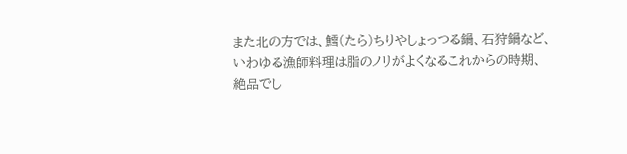また北の方では、鱈(たら)ちりやしょっつる鍋、石狩鍋など、
いわゆる漁師料理は脂のノリがよくなるこれからの時期、
絶品でし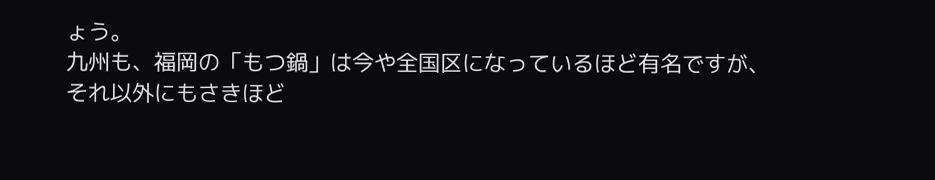ょう。
九州も、福岡の「もつ鍋」は今や全国区になっているほど有名ですが、
それ以外にもさきほど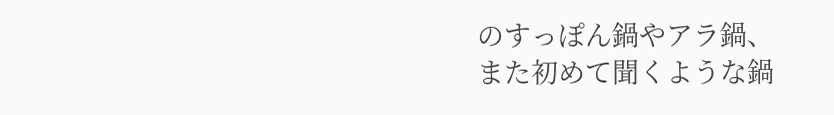のすっぽん鍋やアラ鍋、
また初めて聞くような鍋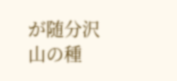が随分沢山の種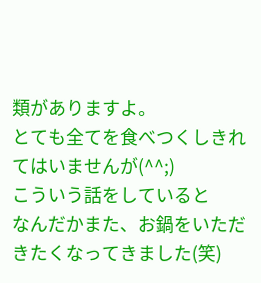類がありますよ。
とても全てを食べつくしきれてはいませんが(^^;)
こういう話をしていると
なんだかまた、お鍋をいただきたくなってきました(笑)